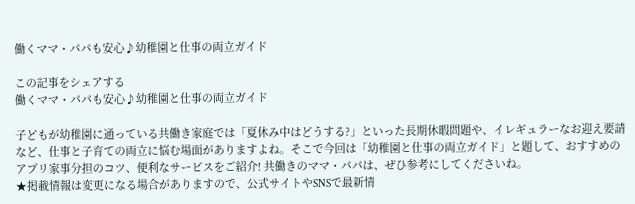働くママ・パパも安心♪幼稚園と仕事の両立ガイド

この記事をシェアする
働くママ・パパも安心♪幼稚園と仕事の両立ガイド

子どもが幼稚園に通っている共働き家庭では「夏休み中はどうする?」といった長期休暇問題や、イレギュラーなお迎え要請など、仕事と子育ての両立に悩む場面がありますよね。そこで今回は「幼稚園と仕事の両立ガイド」と題して、おすすめのアプリ家事分担のコツ、便利なサービスをご紹介! 共働きのママ・パパは、ぜひ参考にしてくださいね。
★掲載情報は変更になる場合がありますので、公式サイトやSNSで最新情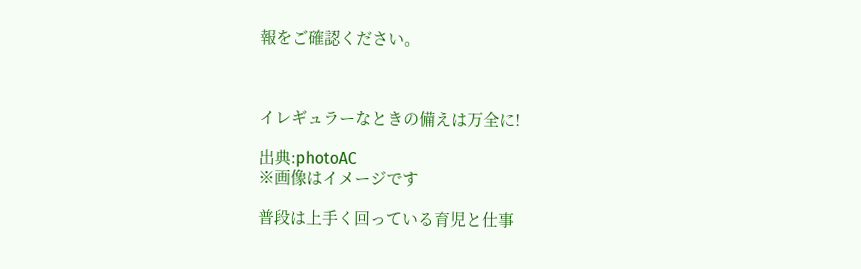報をご確認ください。



イレギュラーなときの備えは万全に!

出典:photoAC
※画像はイメージです

普段は上手く回っている育児と仕事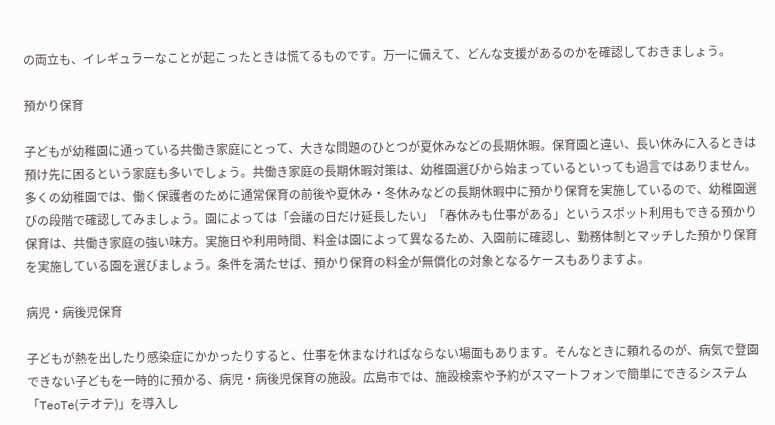の両立も、イレギュラーなことが起こったときは慌てるものです。万一に備えて、どんな支援があるのかを確認しておきましょう。

預かり保育

子どもが幼稚園に通っている共働き家庭にとって、大きな問題のひとつが夏休みなどの長期休暇。保育園と違い、長い休みに入るときは預け先に困るという家庭も多いでしょう。共働き家庭の長期休暇対策は、幼稚園選びから始まっているといっても過言ではありません。多くの幼稚園では、働く保護者のために通常保育の前後や夏休み・冬休みなどの長期休暇中に預かり保育を実施しているので、幼稚園選びの段階で確認してみましょう。園によっては「会議の日だけ延長したい」「春休みも仕事がある」というスポット利用もできる預かり保育は、共働き家庭の強い味方。実施日や利用時間、料金は園によって異なるため、入園前に確認し、勤務体制とマッチした預かり保育を実施している園を選びましょう。条件を満たせば、預かり保育の料金が無償化の対象となるケースもありますよ。

病児・病後児保育

子どもが熱を出したり感染症にかかったりすると、仕事を休まなければならない場面もあります。そんなときに頼れるのが、病気で登園できない子どもを一時的に預かる、病児・病後児保育の施設。広島市では、施設検索や予約がスマートフォンで簡単にできるシステム「TeoTe(テオテ)」を導入し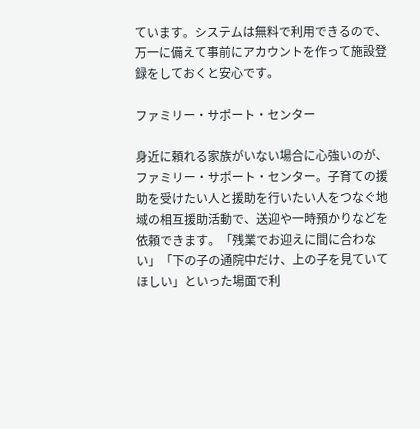ています。システムは無料で利用できるので、万一に備えて事前にアカウントを作って施設登録をしておくと安心です。

ファミリー・サポート・センター

身近に頼れる家族がいない場合に心強いのが、ファミリー・サポート・センター。子育ての援助を受けたい人と援助を行いたい人をつなぐ地域の相互援助活動で、送迎や一時預かりなどを依頼できます。「残業でお迎えに間に合わない」「下の子の通院中だけ、上の子を見ていてほしい」といった場面で利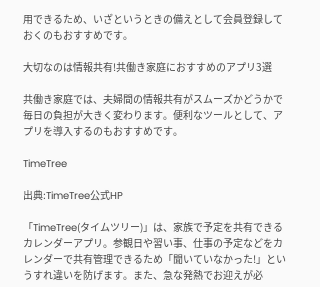用できるため、いざというときの備えとして会員登録しておくのもおすすめです。

大切なのは情報共有!共働き家庭におすすめのアプリ3選

共働き家庭では、夫婦間の情報共有がスムーズかどうかで毎日の負担が大きく変わります。便利なツールとして、アプリを導入するのもおすすめです。

TimeTree

出典:TimeTree公式HP

「TimeTree(タイムツリー)」は、家族で予定を共有できるカレンダーアプリ。参観日や習い事、仕事の予定などをカレンダーで共有管理できるため「聞いていなかった!」というすれ違いを防げます。また、急な発熱でお迎えが必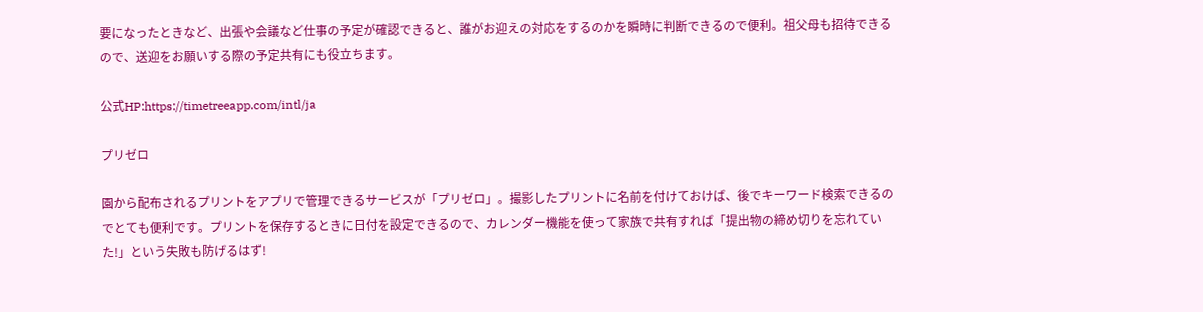要になったときなど、出張や会議など仕事の予定が確認できると、誰がお迎えの対応をするのかを瞬時に判断できるので便利。祖父母も招待できるので、送迎をお願いする際の予定共有にも役立ちます。

公式HP:https://timetreeapp.com/intl/ja

プリゼロ

園から配布されるプリントをアプリで管理できるサービスが「プリゼロ」。撮影したプリントに名前を付けておけば、後でキーワード検索できるのでとても便利です。プリントを保存するときに日付を設定できるので、カレンダー機能を使って家族で共有すれば「提出物の締め切りを忘れていた!」という失敗も防げるはず!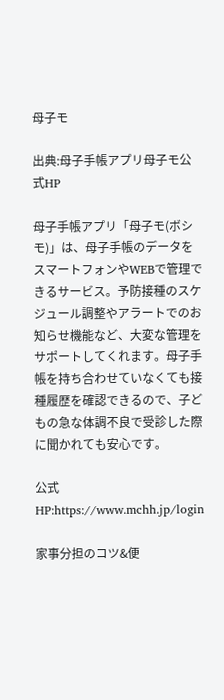母子モ

出典:母子手帳アプリ母子モ公式HP

母子手帳アプリ「母子モ(ボシモ)」は、母子手帳のデータをスマートフォンやWEBで管理できるサービス。予防接種のスケジュール調整やアラートでのお知らせ機能など、大変な管理をサポートしてくれます。母子手帳を持ち合わせていなくても接種履歴を確認できるので、子どもの急な体調不良で受診した際に聞かれても安心です。

公式HP:https://www.mchh.jp/login

家事分担のコツ&便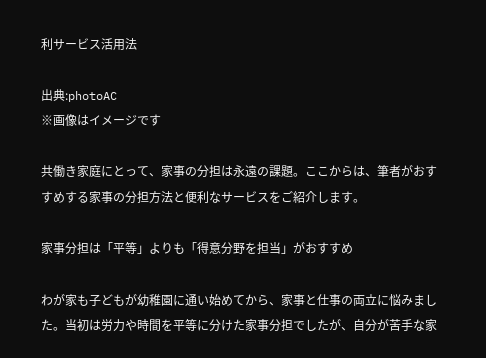利サービス活用法

出典:photoAC
※画像はイメージです

共働き家庭にとって、家事の分担は永遠の課題。ここからは、筆者がおすすめする家事の分担方法と便利なサービスをご紹介します。

家事分担は「平等」よりも「得意分野を担当」がおすすめ

わが家も子どもが幼稚園に通い始めてから、家事と仕事の両立に悩みました。当初は労力や時間を平等に分けた家事分担でしたが、自分が苦手な家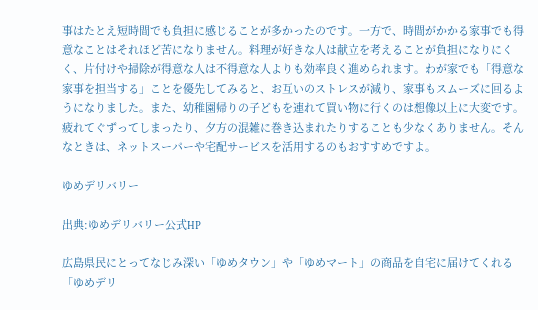事はたとえ短時間でも負担に感じることが多かったのです。一方で、時間がかかる家事でも得意なことはそれほど苦になりません。料理が好きな人は献立を考えることが負担になりにくく、片付けや掃除が得意な人は不得意な人よりも効率良く進められます。わが家でも「得意な家事を担当する」ことを優先してみると、お互いのストレスが減り、家事もスムーズに回るようになりました。また、幼稚園帰りの子どもを連れて買い物に行くのは想像以上に大変です。疲れてぐずってしまったり、夕方の混雑に巻き込まれたりすることも少なくありません。そんなときは、ネットスーパーや宅配サービスを活用するのもおすすめですよ。

ゆめデリバリー

出典:ゆめデリバリー公式HP

広島県民にとってなじみ深い「ゆめタウン」や「ゆめマート」の商品を自宅に届けてくれる「ゆめデリ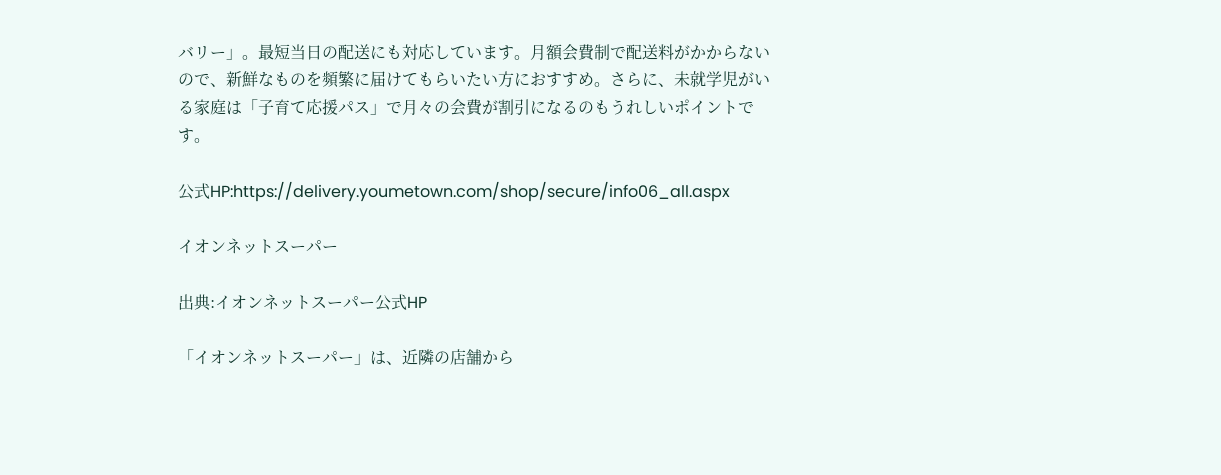バリー」。最短当日の配送にも対応しています。月額会費制で配送料がかからないので、新鮮なものを頻繁に届けてもらいたい方におすすめ。さらに、未就学児がいる家庭は「子育て応援パス」で月々の会費が割引になるのもうれしいポイントです。

公式HP:https://delivery.youmetown.com/shop/secure/info06_all.aspx

イオンネットスーパー

出典:イオンネットスーパー公式HP

「イオンネットスーパー」は、近隣の店舗から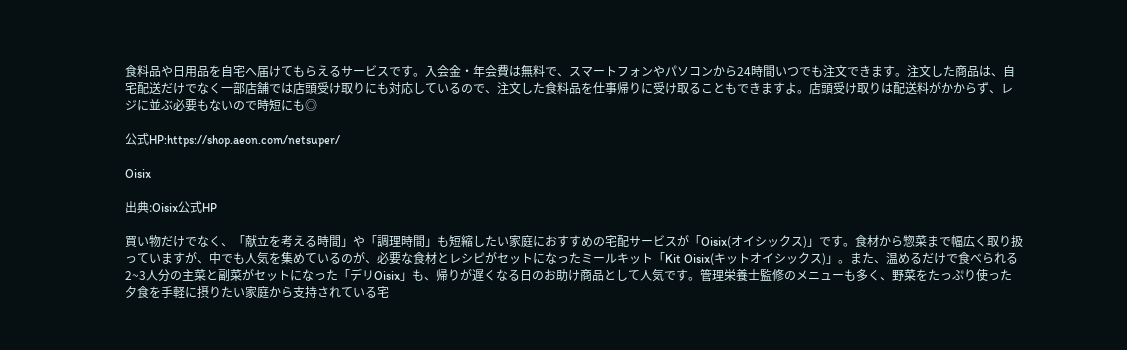食料品や日用品を自宅へ届けてもらえるサービスです。入会金・年会費は無料で、スマートフォンやパソコンから24時間いつでも注文できます。注文した商品は、自宅配送だけでなく一部店舗では店頭受け取りにも対応しているので、注文した食料品を仕事帰りに受け取ることもできますよ。店頭受け取りは配送料がかからず、レジに並ぶ必要もないので時短にも◎

公式HP:https://shop.aeon.com/netsuper/

Oisix

出典:Oisix公式HP

買い物だけでなく、「献立を考える時間」や「調理時間」も短縮したい家庭におすすめの宅配サービスが「Oisix(オイシックス)」です。食材から惣菜まで幅広く取り扱っていますが、中でも人気を集めているのが、必要な食材とレシピがセットになったミールキット「Kit Oisix(キットオイシックス)」。また、温めるだけで食べられる2~3人分の主菜と副菜がセットになった「デリOisix」も、帰りが遅くなる日のお助け商品として人気です。管理栄養士監修のメニューも多く、野菜をたっぷり使った夕食を手軽に摂りたい家庭から支持されている宅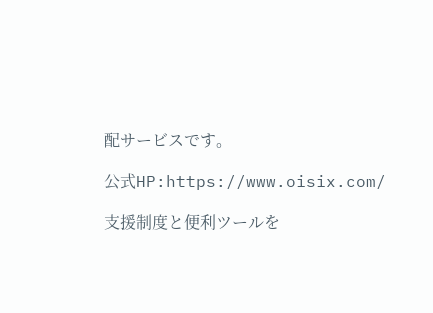配サービスです。

公式HP:https://www.oisix.com/

支援制度と便利ツールを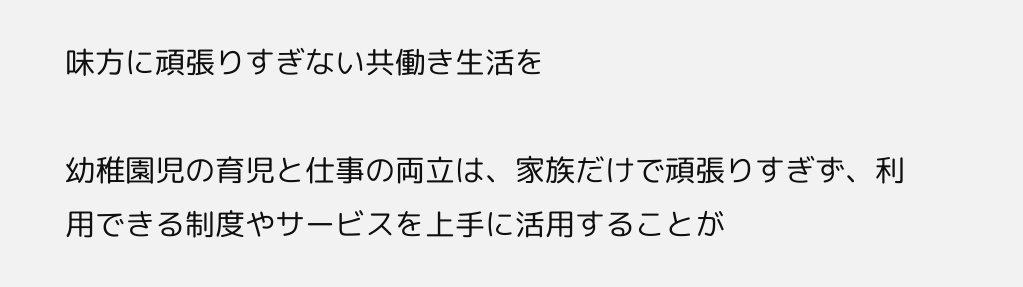味方に頑張りすぎない共働き生活を

幼稚園児の育児と仕事の両立は、家族だけで頑張りすぎず、利用できる制度やサービスを上手に活用することが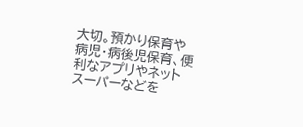大切。預かり保育や病児・病後児保育、便利なアプリやネットスーパーなどを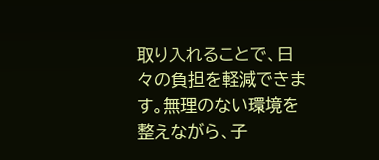取り入れることで、日々の負担を軽減できます。無理のない環境を整えながら、子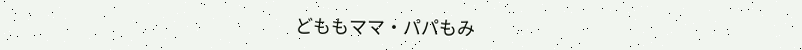どももママ・パパもみ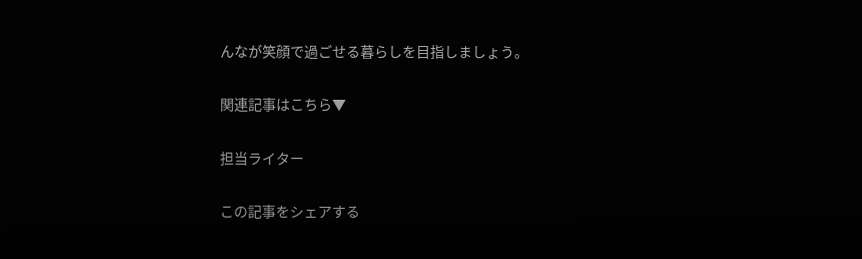んなが笑顔で過ごせる暮らしを目指しましょう。

関連記事はこちら▼

担当ライター

この記事をシェアする